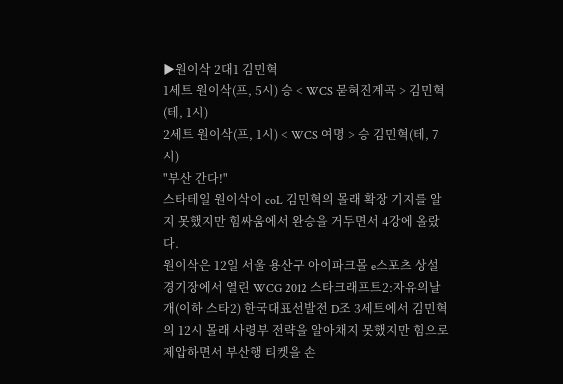▶원이삭 2대1 김민혁
1세트 원이삭(프, 5시) 승 < WCS 묻혀진계곡 > 김민혁(테, 1시)
2세트 원이삭(프, 1시) < WCS 여명 > 승 김민혁(테, 7시)
"부산 간다!"
스타테일 원이삭이 coL 김민혁의 몰래 확장 기지를 알지 못했지만 힘싸움에서 완승을 거두면서 4강에 올랐다.
원이삭은 12일 서울 용산구 아이파크몰 e스포츠 상설 경기장에서 열린 WCG 2012 스타크래프트2:자유의날개(이하 스타2) 한국대표선발전 D조 3세트에서 김민혁의 12시 몰래 사령부 전략을 알아채지 못했지만 힘으로 제압하면서 부산행 티켓을 손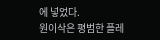에 넣었다.
원이삭은 평범한 플레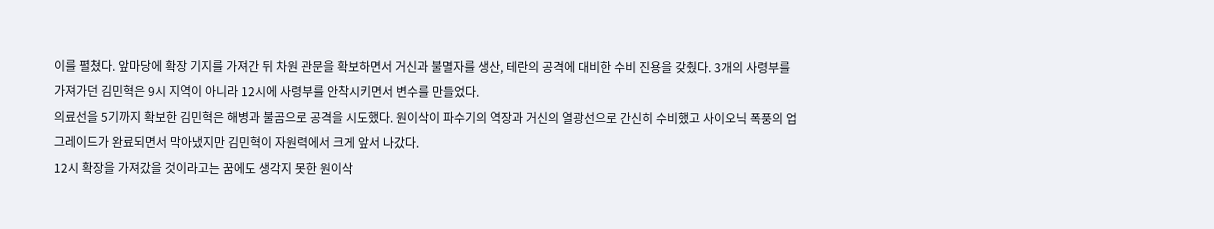이를 펼쳤다. 앞마당에 확장 기지를 가져간 뒤 차원 관문을 확보하면서 거신과 불멸자를 생산, 테란의 공격에 대비한 수비 진용을 갖췄다. 3개의 사령부를 가져가던 김민혁은 9시 지역이 아니라 12시에 사령부를 안착시키면서 변수를 만들었다.
의료선을 5기까지 확보한 김민혁은 해병과 불곰으로 공격을 시도했다. 원이삭이 파수기의 역장과 거신의 열광선으로 간신히 수비했고 사이오닉 폭풍의 업그레이드가 완료되면서 막아냈지만 김민혁이 자원력에서 크게 앞서 나갔다.
12시 확장을 가져갔을 것이라고는 꿈에도 생각지 못한 원이삭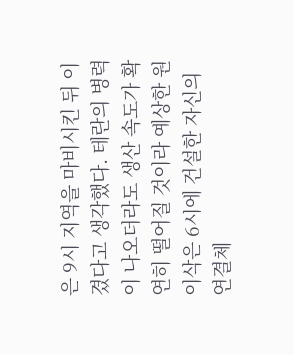은 9시 지역을 마비시킨 뒤 이겼다고 생각했다. 테란의 병력이 나오더라도 생산 속도가 확연히 떨어질 것이라 예상한 원이삭은 6시에 건설한 자신의 연결체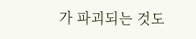가 파괴되는 것도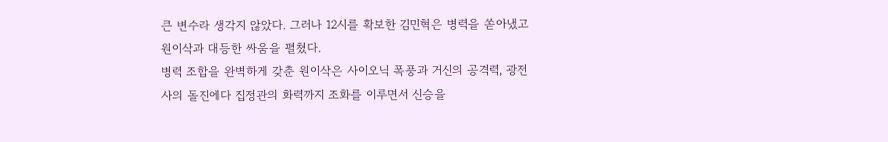큰 변수라 생각지 않았다. 그러나 12시를 확보한 김민혁은 병력을 쏟아냈고 원이삭과 대등한 싸움을 펼쳤다.
병력 조합을 완벽하게 갖춘 원이삭은 사이오닉 폭풍과 거신의 공격력, 광전사의 돌진에다 집정관의 화력까지 조화를 이루면서 신승을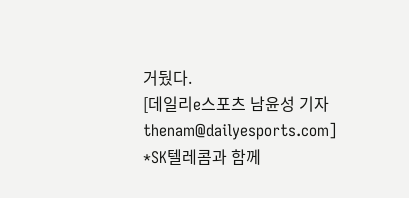거뒀다.
[데일리e스포츠 남윤성 기자 thenam@dailyesports.com]
*SK텔레콤과 함께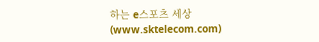하는 e스포츠 세상(www.sktelecom.com)